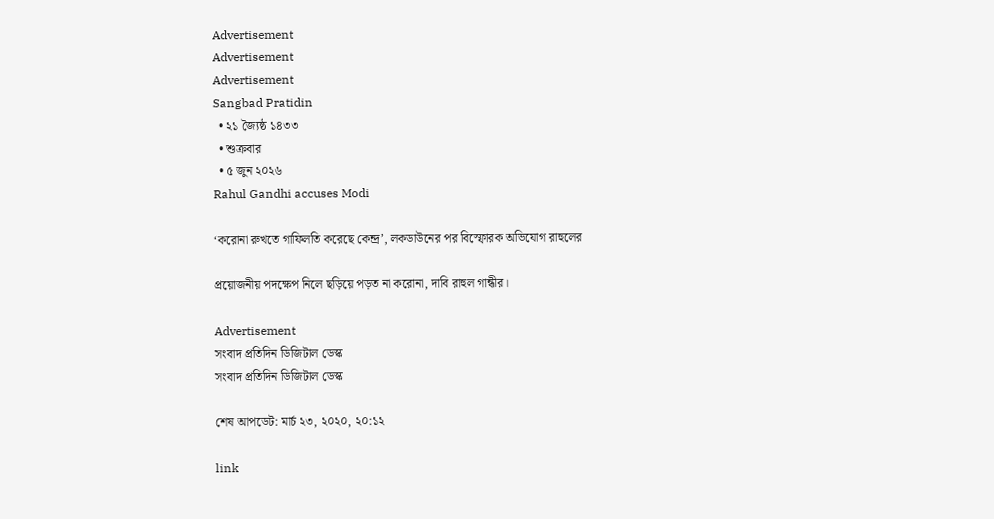Advertisement
Advertisement
Advertisement
Sangbad Pratidin
  • ২১ জ্যৈষ্ঠ ১৪৩৩
  • শুক্রবার
  • ৫ জুন ২০২৬
Rahul Gandhi accuses Modi

‘করোনা রুখতে গাফিলতি করেছে কেন্দ্র’, লকডাউনের পর বিস্ফোরক অভিযোগ রাহুলের

প্রয়োজনীয় পদক্ষেপ নিলে ছড়িয়ে পড়ত না করোনা, দাবি রাহুল গান্ধীর।

Advertisement
সংবাদ প্রতিদিন ডিজিটাল ডেস্ক
সংবাদ প্রতিদিন ডিজিটাল ডেস্ক

শেষ আপডেট: মার্চ ২৩, ২০২০, ২০:১২

link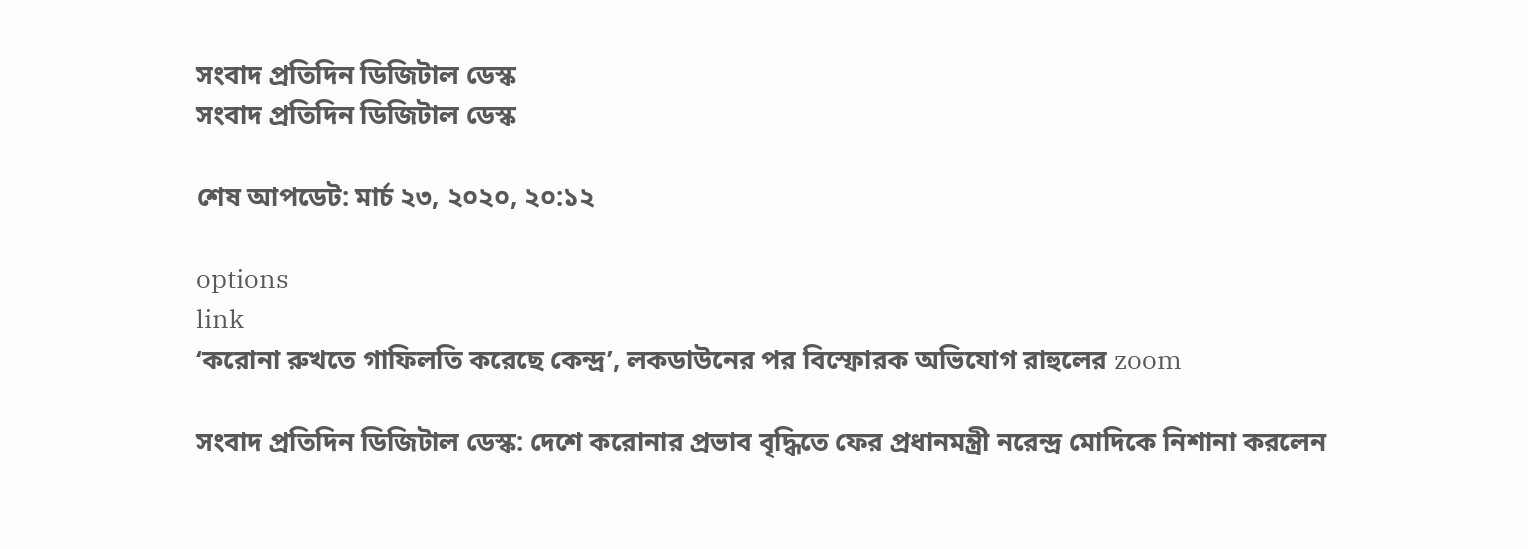সংবাদ প্রতিদিন ডিজিটাল ডেস্ক
সংবাদ প্রতিদিন ডিজিটাল ডেস্ক

শেষ আপডেট: মার্চ ২৩, ২০২০, ২০:১২

options
link
‘করোনা রুখতে গাফিলতি করেছে কেন্দ্র’, লকডাউনের পর বিস্ফোরক অভিযোগ রাহুলের zoom

সংবাদ প্রতিদিন ডিজিটাল ডেস্ক: দেশে করোনার প্রভাব বৃদ্ধিতে ফের প্রধানমন্ত্রী নরেন্দ্র মোদিকে নিশানা করলেন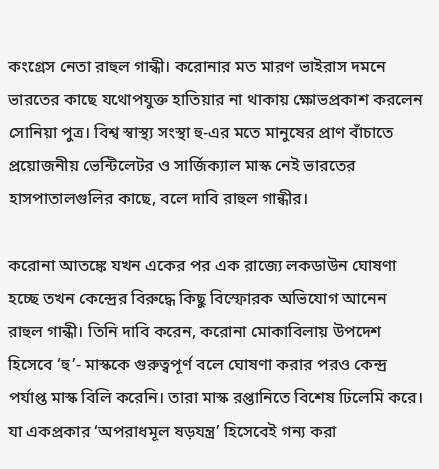কংগ্রেস নেতা রাহুল গান্ধী। করোনার মত মারণ ভাইরাস দমনে ভারতের কাছে যথোপযুক্ত হাতিয়ার না থাকায় ক্ষোভপ্রকাশ করলেন সোনিয়া পুত্র। বিশ্ব স্বাস্থ্য সংস্থা হু-এর মতে মানুষের প্রাণ বাঁচাতে প্রয়োজনীয় ভেন্টিলেটর ও সার্জিক্যাল মাস্ক নেই ভারতের হাসপাতালগুলির কাছে, বলে দাবি রাহুল গান্ধীর।

করোনা আতঙ্কে যখন একের পর এক রাজ্যে লকডাউন ঘোষণা হচ্ছে তখন কেন্দ্রের বিরুদ্ধে কিছু বিস্ফোরক অভিযোগ আনেন রাহুল গান্ধী। তিনি দাবি করেন, করোনা মোকাবিলায় উপদেশ হিসেবে ‘হু’- মাস্ককে গুরুত্বপূর্ণ বলে ঘোষণা করার পরও কেন্দ্র পর্যাপ্ত মাস্ক বিলি করেনি। তারা মাস্ক রপ্তানিতে বিশেষ ঢিলেমি করে। যা একপ্রকার ‘অপরাধমূল ষড়যন্ত্র’ হিসেবেই গন্য করা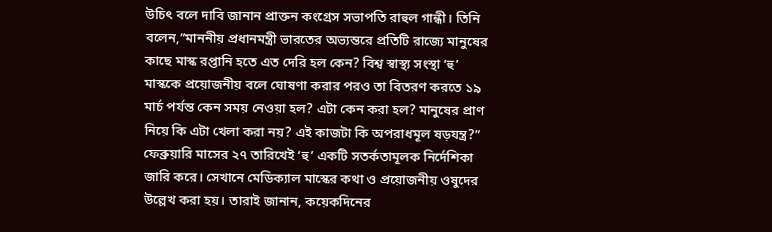উচিৎ বলে দাবি জানান প্রাক্তন কংগ্রেস সভাপতি রাহুল গান্ধী। তিনি বলেন,”মাননীয় প্রধানমন্ত্রী ভারতের অভ্যন্তরে প্রতিটি রাজ্যে মানুষের কাছে মাস্ক রপ্তানি হতে এত দেরি হল কেন? বিশ্ব স্বাস্থ্য সংস্থা ‘হু’ মাস্ককে প্রয়োজনীয় বলে ঘোষণা করার পরও তা বিতরণ করতে ১৯ মার্চ পর্যন্ত কেন সময় নেওয়া হল? এটা কেন করা হল? মানুষের প্রাণ নিয়ে কি এটা খেলা করা নয়? এই কাজটা কি অপরাধমূল ষড়যন্ত্র?” ফেব্রুয়ারি মাসের ২৭ তারিখেই ‘হু’ একটি সতর্কতামূলক নির্দেশিকা জারি করে। সেখানে মেডিক্যাল মাস্কের কথা ও প্রয়োজনীয় ওষুদের উল্লেখ করা হয়। তারাই জানান, কয়েকদিনের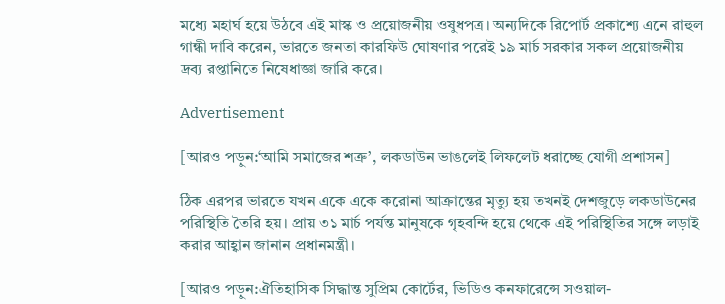মধ্যে মহার্ঘ হয়ে উঠবে এই মাস্ক ও প্রয়োজনীয় ওষুধপত্র। অন্যদিকে রিপোর্ট প্রকাশ্যে এনে রাহুল গান্ধী দাবি করেন, ভারতে জনতা কারফিউ ঘোষণার পরেই ১৯ মার্চ সরকার সকল প্রয়োজনীয় দ্রব্য রপ্তানিতে নিষেধাজ্ঞা জারি করে।

Advertisement

[আরও পড়ুন:‘আমি সমাজের শত্রু’, লকডাউন ভাঙলেই লিফলেট ধরাচ্ছে যোগী প্রশাসন]

ঠিক এরপর ভারতে যখন একে একে করোনা আক্রান্তের মৃত্যু হয় তখনই দেশজুড়ে লকডাউনের পরিস্থিতি তৈরি হয়। প্রায় ৩১ মার্চ পর্যন্ত মানুষকে গৃহবন্দি হয়ে থেকে এই পরিস্থিতির সঙ্গে লড়াই করার আহ্বান জানান প্রধানমন্ত্রী।

[আরও পড়ুন:ঐতিহাসিক সিদ্ধান্ত সুপ্রিম কোর্টের, ভিডিও কনফারেন্সে সওয়াল-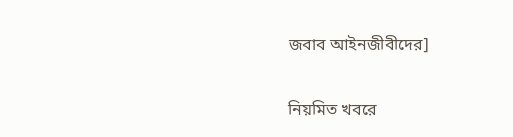জবাব আইনজীবীদের]

নিয়মিত খবরে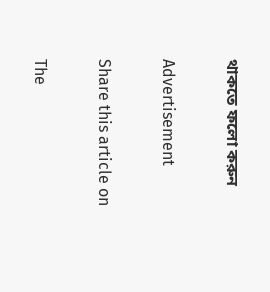থাকতে ফলো করুন

Advertisement

Share this article on

The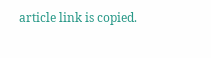article link is copied.